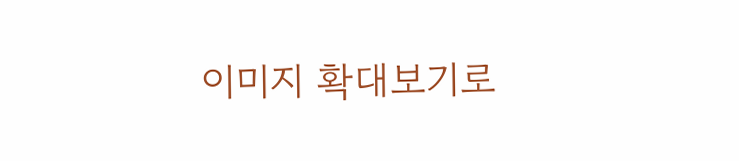이미지 확대보기로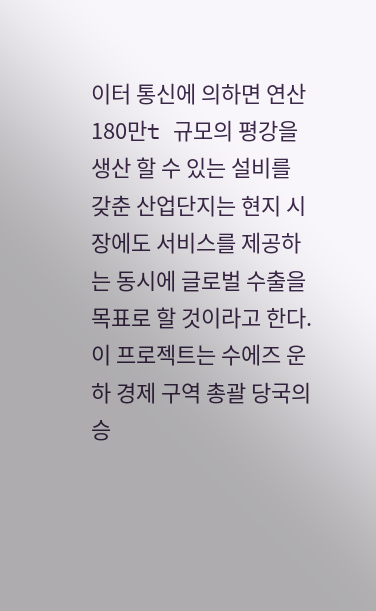이터 통신에 의하면 연산 180만t 규모의 평강을 생산 할 수 있는 설비를 갖춘 산업단지는 현지 시장에도 서비스를 제공하는 동시에 글로벌 수출을 목표로 할 것이라고 한다. 이 프로젝트는 수에즈 운하 경제 구역 총괄 당국의 승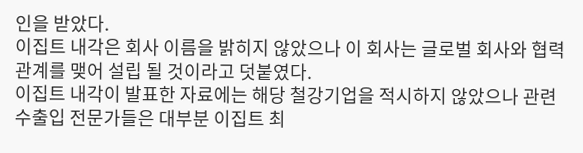인을 받았다.
이집트 내각은 회사 이름을 밝히지 않았으나 이 회사는 글로벌 회사와 협력관계를 맺어 설립 될 것이라고 덧붙였다.
이집트 내각이 발표한 자료에는 해당 철강기업을 적시하지 않았으나 관련 수출입 전문가들은 대부분 이집트 최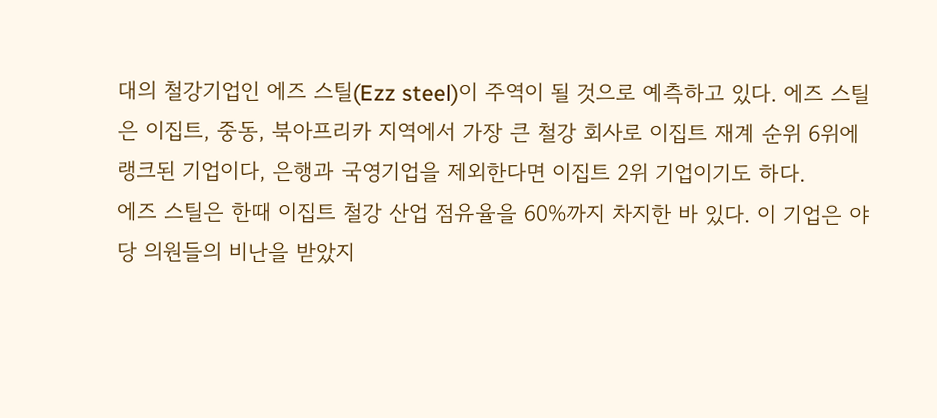대의 철강기업인 에즈 스틸(Ezz steel)이 주역이 될 것으로 예측하고 있다. 에즈 스틸은 이집트, 중동, 북아프리카 지역에서 가장 큰 철강 회사로 이집트 재계 순위 6위에 랭크된 기업이다, 은행과 국영기업을 제외한다면 이집트 2위 기업이기도 하다.
에즈 스틸은 한때 이집트 철강 산업 점유율을 60%까지 차지한 바 있다. 이 기업은 야당 의원들의 비난을 받았지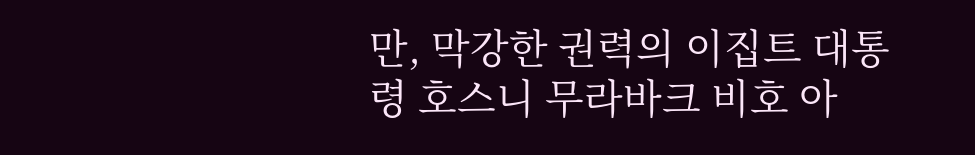만, 막강한 권력의 이집트 대통령 호스니 무라바크 비호 아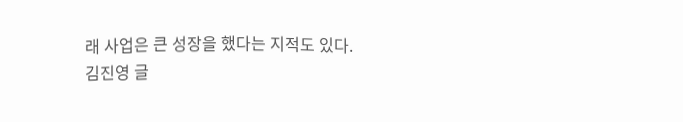래 사업은 큰 성장을 했다는 지적도 있다.
김진영 글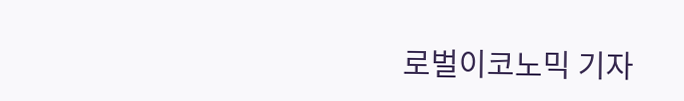로벌이코노믹 기자